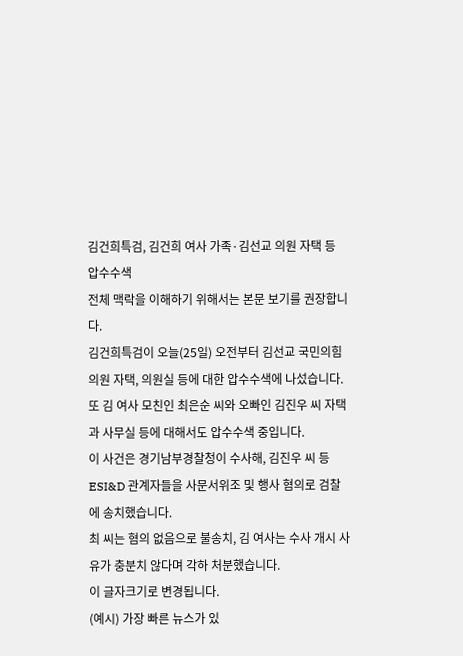김건희특검, 김건희 여사 가족·김선교 의원 자택 등 압수수색
전체 맥락을 이해하기 위해서는 본문 보기를 권장합니다.
김건희특검이 오늘(25일) 오전부터 김선교 국민의힘 의원 자택, 의원실 등에 대한 압수수색에 나섰습니다.
또 김 여사 모친인 최은순 씨와 오빠인 김진우 씨 자택과 사무실 등에 대해서도 압수수색 중입니다.
이 사건은 경기남부경찰청이 수사해, 김진우 씨 등 ESI&D 관계자들을 사문서위조 및 행사 혐의로 검찰에 송치했습니다.
최 씨는 혐의 없음으로 불송치, 김 여사는 수사 개시 사유가 충분치 않다며 각하 처분했습니다.
이 글자크기로 변경됩니다.
(예시) 가장 빠른 뉴스가 있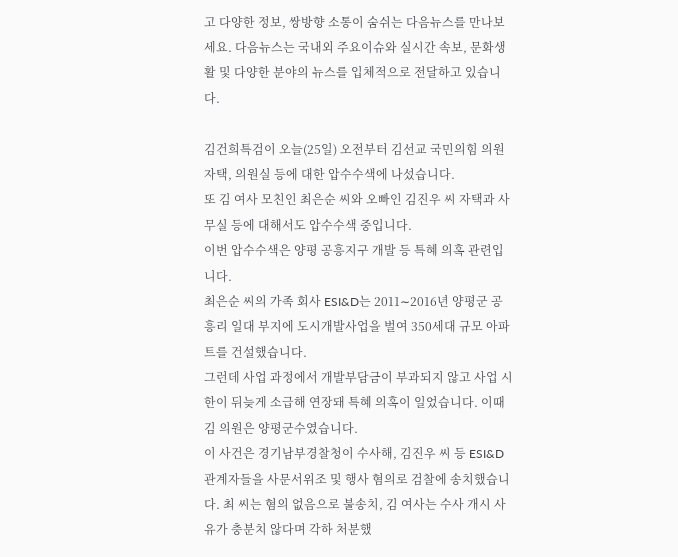고 다양한 정보, 쌍방향 소통이 숨쉬는 다음뉴스를 만나보세요. 다음뉴스는 국내외 주요이슈와 실시간 속보, 문화생활 및 다양한 분야의 뉴스를 입체적으로 전달하고 있습니다.

김건희특검이 오늘(25일) 오전부터 김선교 국민의힘 의원 자택, 의원실 등에 대한 압수수색에 나섰습니다.
또 김 여사 모친인 최은순 씨와 오빠인 김진우 씨 자택과 사무실 등에 대해서도 압수수색 중입니다.
이번 압수수색은 양평 공흥지구 개발 등 특혜 의혹 관련입니다.
최은순 씨의 가족 회사 ESI&D는 2011∼2016년 양평군 공흥리 일대 부지에 도시개발사업을 벌여 350세대 규모 아파트를 건설했습니다.
그런데 사업 과정에서 개발부담금이 부과되지 않고 사업 시한이 뒤늦게 소급해 연장돼 특혜 의혹이 일었습니다. 이때 김 의원은 양평군수였습니다.
이 사건은 경기남부경찰청이 수사해, 김진우 씨 등 ESI&D 관계자들을 사문서위조 및 행사 혐의로 검찰에 송치했습니다. 최 씨는 혐의 없음으로 불송치, 김 여사는 수사 개시 사유가 충분치 않다며 각하 처분했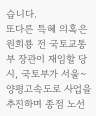습니다.
또다른 특혜 의혹은 원희룡 전 국토교통부 장관이 재임할 당시, 국토부가 서울∼양평고속도로 사업을 추진하며 종점 노선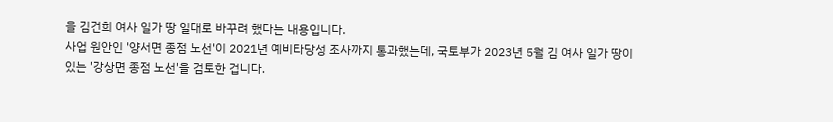을 김건희 여사 일가 땅 일대로 바꾸려 했다는 내용입니다.
사업 원안인 '양서면 종점 노선'이 2021년 예비타당성 조사까지 통과했는데, 국토부가 2023년 5월 김 여사 일가 땅이 있는 '강상면 종점 노선'을 검토한 겁니다.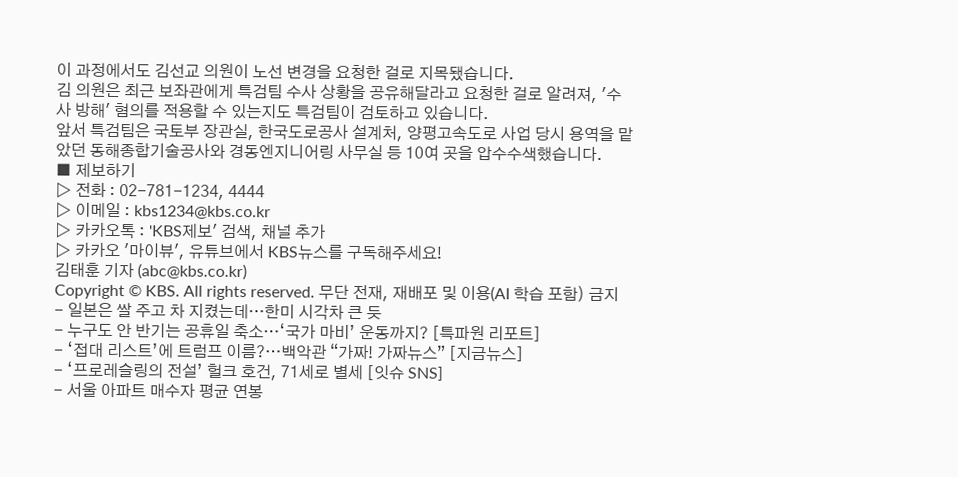이 과정에서도 김선교 의원이 노선 변경을 요청한 걸로 지목됐습니다.
김 의원은 최근 보좌관에게 특검팀 수사 상황을 공유해달라고 요청한 걸로 알려져, '수사 방해' 혐의를 적용할 수 있는지도 특검팀이 검토하고 있습니다.
앞서 특검팀은 국토부 장관실, 한국도로공사 설계처, 양평고속도로 사업 당시 용역을 맡았던 동해종합기술공사와 경동엔지니어링 사무실 등 10여 곳을 압수수색했습니다.
■ 제보하기
▷ 전화 : 02-781-1234, 4444
▷ 이메일 : kbs1234@kbs.co.kr
▷ 카카오톡 : 'KBS제보' 검색, 채널 추가
▷ 카카오 '마이뷰', 유튜브에서 KBS뉴스를 구독해주세요!
김태훈 기자 (abc@kbs.co.kr)
Copyright © KBS. All rights reserved. 무단 전재, 재배포 및 이용(AI 학습 포함) 금지
- 일본은 쌀 주고 차 지켰는데…한미 시각차 큰 듯
- 누구도 안 반기는 공휴일 축소…‘국가 마비’ 운동까지? [특파원 리포트]
- ‘접대 리스트’에 트럼프 이름?…백악관 “가짜! 가짜뉴스” [지금뉴스]
- ‘프로레슬링의 전설’ 헐크 호건, 71세로 별세 [잇슈 SNS]
- 서울 아파트 매수자 평균 연봉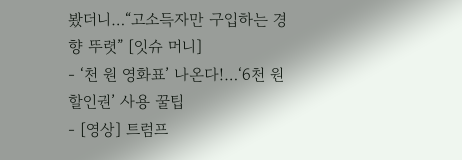봤더니…“고소득자만 구입하는 경향 뚜렷” [잇슈 머니]
- ‘천 원 영화표’ 나온다!…‘6천 원 할인권’ 사용 꿀팁
- [영상] 트럼프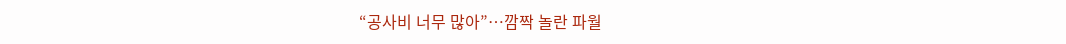“공사비 너무 많아”…깜짝 놀란 파월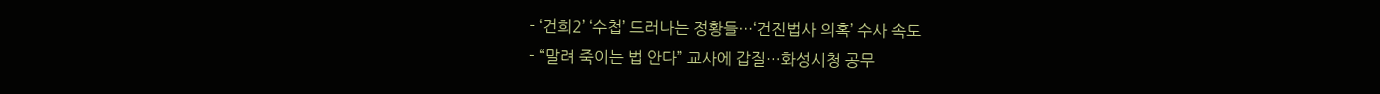- ‘건희2’ ‘수첩’ 드러나는 정황들…‘건진법사 의혹’ 수사 속도
- “말려 죽이는 법 안다” 교사에 갑질…화성시청 공무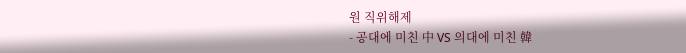원 직위해제
- 공대에 미친 中 VS 의대에 미친 韓